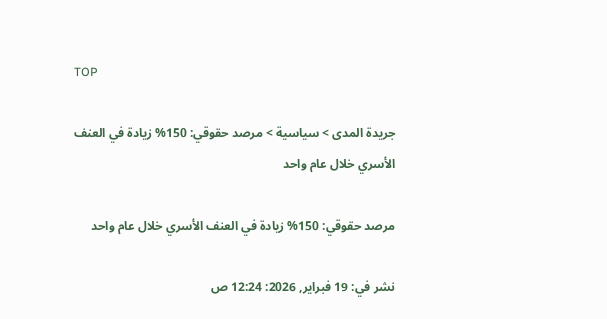TOP

جريدة المدى > سياسية > مرصد حقوقي: 150% زيادة في العنف الأسري خلال عام واحد

مرصد حقوقي: 150% زيادة في العنف الأسري خلال عام واحد

نشر في: 19 فبراير, 2026: 12:24 ص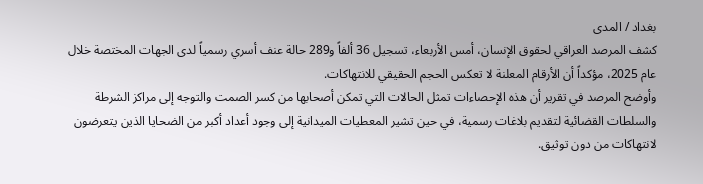بغداد / المدى
كشف المرصد العراقي لحقوق الإنسان، أمس الأربعاء، تسجيل 36 ألفاً و289 حالة عنف أسري رسمياً لدى الجهات المختصة خلال عام 2025، مؤكداً أن الأرقام المعلنة لا تعكس الحجم الحقيقي للانتهاكات.
وأوضح المرصد في تقرير أن هذه الإحصاءات تمثل الحالات التي تمكن أصحابها من كسر الصمت والتوجه إلى مراكز الشرطة والسلطات القضائية لتقديم بلاغات رسمية، في حين تشير المعطيات الميدانية إلى وجود أعداد أكبر من الضحايا الذين يتعرضون لانتهاكات من دون توثيق.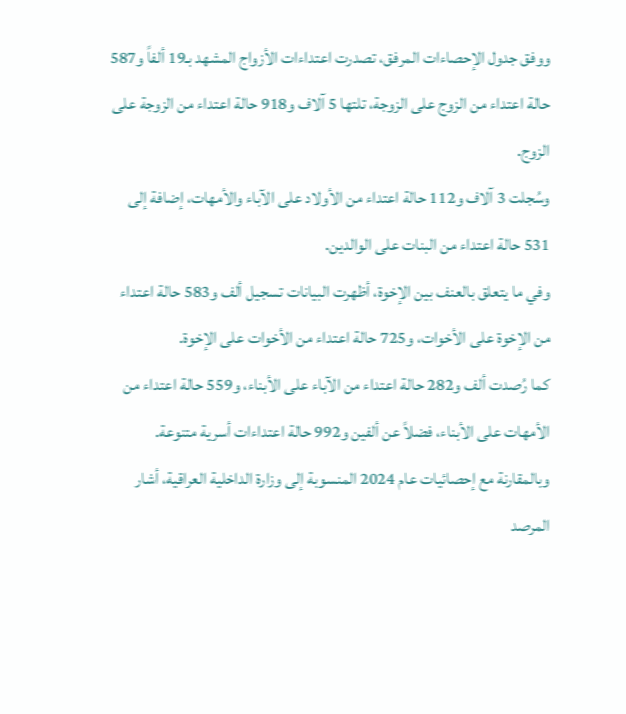ووفق جدول الإحصاءات المرفق، تصدرت اعتداءات الأزواج المشهد بـ19 ألفاً و587 حالة اعتداء من الزوج على الزوجة، تلتها 5 آلاف و918 حالة اعتداء من الزوجة على الزوج.
وسُجلت 3 آلاف و112 حالة اعتداء من الأولاد على الآباء والأمهات، إضافة إلى 531 حالة اعتداء من البنات على الوالدين.
وفي ما يتعلق بالعنف بين الإخوة، أظهرت البيانات تسجيل ألف و583 حالة اعتداء من الإخوة على الأخوات، و725 حالة اعتداء من الأخوات على الإخوة.
كما رُصدت ألف و282 حالة اعتداء من الآباء على الأبناء، و559 حالة اعتداء من الأمهات على الأبناء، فضلاً عن ألفين و992 حالة اعتداءات أسرية متنوعة.
وبالمقارنة مع إحصائيات عام 2024 المنسوبة إلى وزارة الداخلية العراقية، أشار المرصد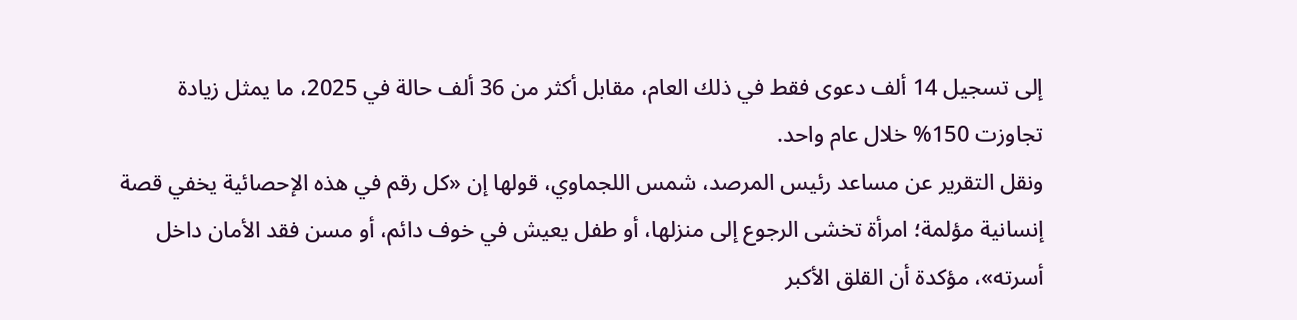إلى تسجيل 14 ألف دعوى فقط في ذلك العام، مقابل أكثر من 36 ألف حالة في 2025، ما يمثل زيادة تجاوزت 150% خلال عام واحد.
ونقل التقرير عن مساعد رئيس المرصد، شمس اللجماوي، قولها إن «كل رقم في هذه الإحصائية يخفي قصة إنسانية مؤلمة؛ امرأة تخشى الرجوع إلى منزلها، أو طفل يعيش في خوف دائم، أو مسن فقد الأمان داخل أسرته»، مؤكدة أن القلق الأكبر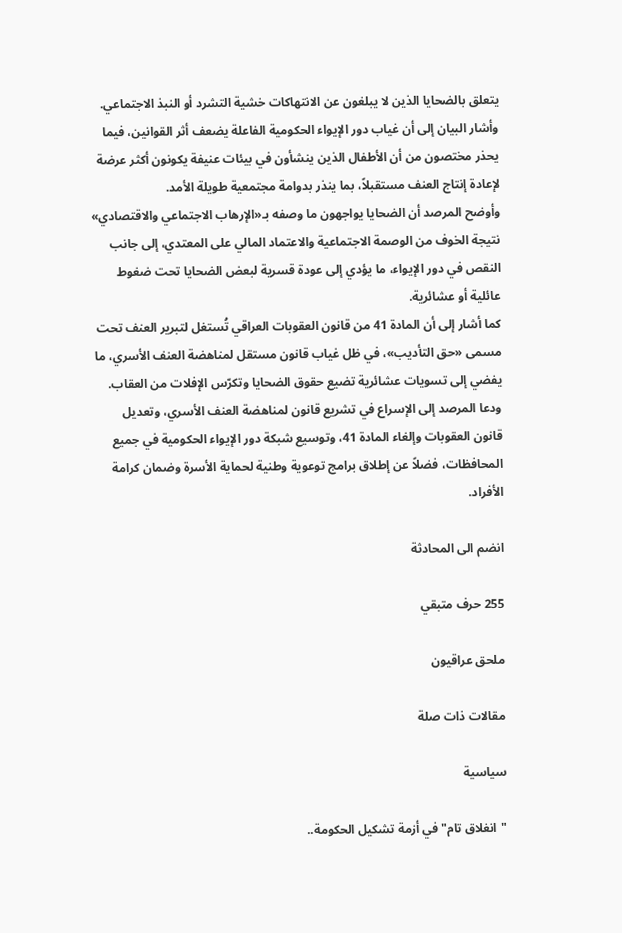يتعلق بالضحايا الذين لا يبلغون عن الانتهاكات خشية التشرد أو النبذ الاجتماعي.
وأشار البيان إلى أن غياب دور الإيواء الحكومية الفاعلة يضعف أثر القوانين، فيما يحذر مختصون من أن الأطفال الذين ينشأون في بيئات عنيفة يكونون أكثر عرضة لإعادة إنتاج العنف مستقبلاً، بما ينذر بدوامة مجتمعية طويلة الأمد.
وأوضح المرصد أن الضحايا يواجهون ما وصفه بـ«الإرهاب الاجتماعي والاقتصادي» نتيجة الخوف من الوصمة الاجتماعية والاعتماد المالي على المعتدي، إلى جانب النقص في دور الإيواء، ما يؤدي إلى عودة قسرية لبعض الضحايا تحت ضغوط عائلية أو عشائرية.
كما أشار إلى أن المادة 41 من قانون العقوبات العراقي تُستغل لتبرير العنف تحت مسمى «حق التأديب»، في ظل غياب قانون مستقل لمناهضة العنف الأسري، ما يفضي إلى تسويات عشائرية تضيع حقوق الضحايا وتكرّس الإفلات من العقاب.
ودعا المرصد إلى الإسراع في تشريع قانون لمناهضة العنف الأسري، وتعديل قانون العقوبات وإلغاء المادة 41، وتوسيع شبكة دور الإيواء الحكومية في جميع المحافظات، فضلاً عن إطلاق برامج توعوية وطنية لحماية الأسرة وضمان كرامة الأفراد.

انضم الى المحادثة

255 حرف متبقي

ملحق عراقيون

مقالات ذات صلة

سياسية

"انغلاق تام" في أزمة تشكيل الحكومة..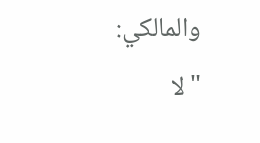والمالكي: "لا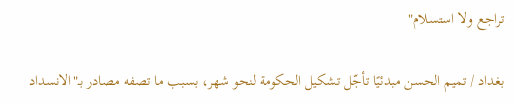تراجع ولا استسلام"

بغداد / تميم الحسن مبدئيًا تأجّل تشكيل الحكومة لنحو شهر، بسبب ما تصفه مصادر بـ"الانسداد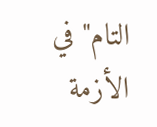التام" في الأزمة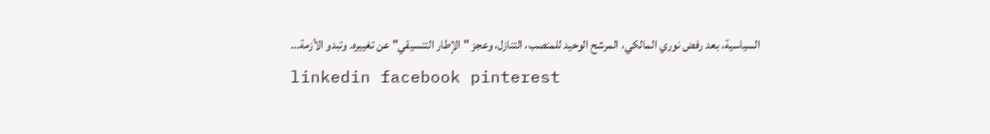السياسية، بعد رفض نوري المالكي، المرشح الوحيد للمنصب، التنازل، وعجز "الإطار التنسيقي" عن تغييره. وتبدو الأزمة...
linkedin facebook pinterest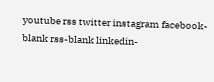youtube rss twitter instagram facebook-blank rss-blank linkedin-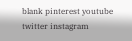blank pinterest youtube twitter instagram